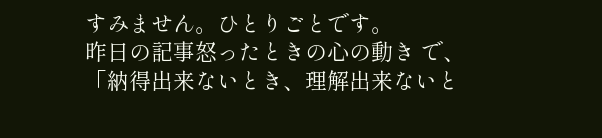すみません。ひとりごとです。
昨日の記事怒ったときの心の動き で、
「納得出来ないとき、理解出来ないと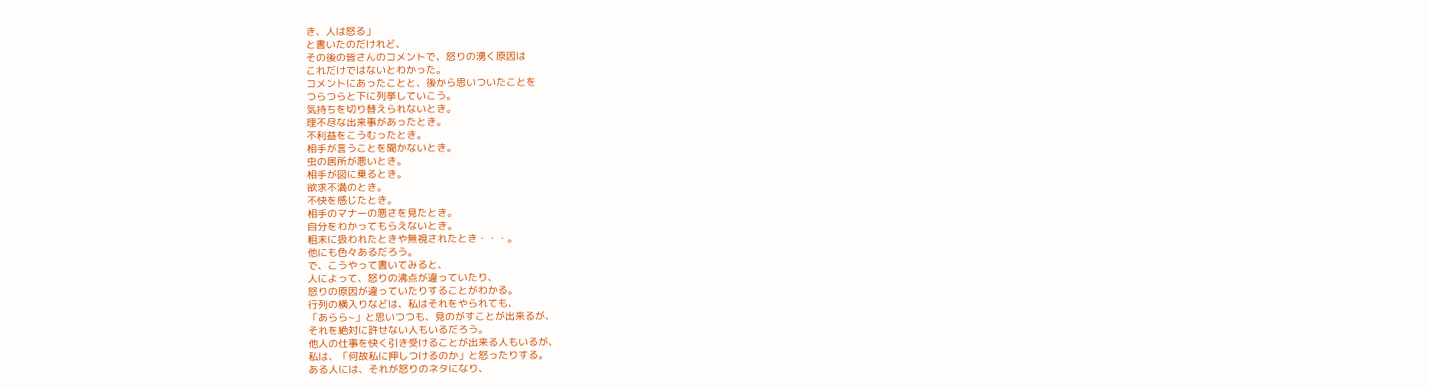き、人は怒る」
と書いたのだけれど、
その後の皆さんのコメントで、怒りの湧く原因は
これだけではないとわかった。
コメントにあったことと、後から思いついたことを
つらつらと下に列挙していこう。
気持ちを切り替えられないとき。
理不尽な出来事があったとき。
不利益をこうむったとき。
相手が言うことを聞かないとき。
虫の居所が悪いとき。
相手が図に乗るとき。
欲求不満のとき。
不快を感じたとき。
相手のマナーの悪さを見たとき。
自分をわかってもらえないとき。
粗末に扱われたときや無視されたとき・・・。
他にも色々あるだろう。
で、こうやって書いてみると、
人によって、怒りの沸点が違っていたり、
怒りの原因が違っていたりすることがわかる。
行列の横入りなどは、私はそれをやられても、
「あらら~」と思いつつも、見のがすことが出来るが、
それを絶対に許せない人もいるだろう。
他人の仕事を快く引き受けることが出来る人もいるが、
私は、「何故私に押しつけるのか」と怒ったりする。
ある人には、それが怒りのネタになり、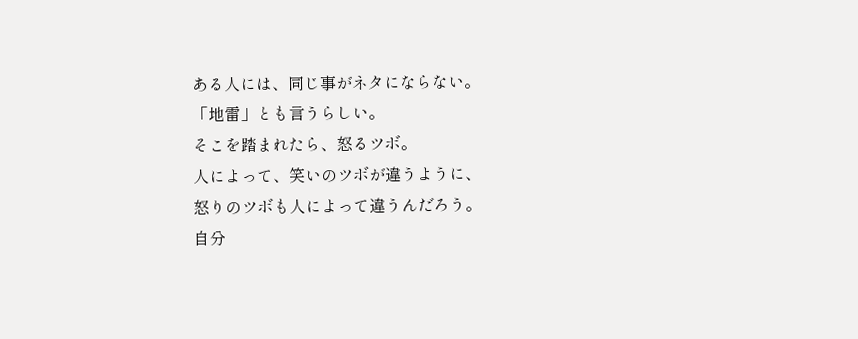ある人には、同じ事がネタにならない。
「地雷」とも言うらしい。
そこを踏まれたら、怒るツボ。
人によって、笑いのツボが違うように、
怒りのツボも人によって違うんだろう。
自分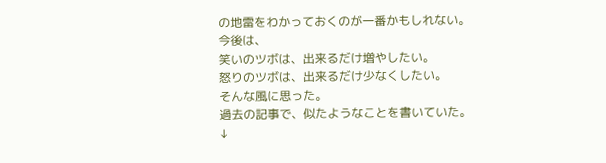の地雷をわかっておくのが一番かもしれない。
今後は、
笑いのツボは、出来るだけ増やしたい。
怒りのツボは、出来るだけ少なくしたい。
そんな風に思った。
過去の記事で、似たようなことを書いていた。
↓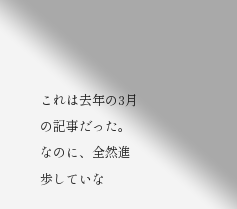これは去年の3月の記事だった。
なのに、全然進歩していな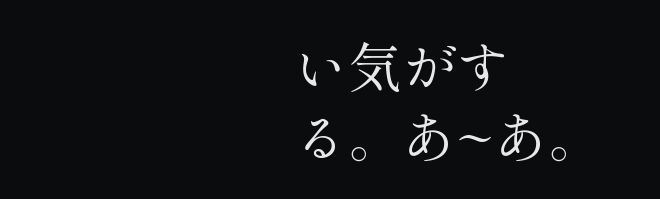い気がする。あ~あ。